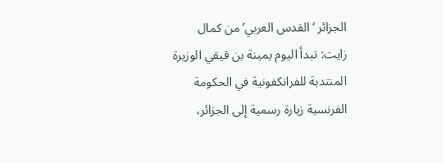الجزائر ‘القدس العربي’ من كمال زايت: تبدأ اليوم يمينة بن قيقي الوزيرة المنتدبة للفرانكفونية في الحكومة الفرنسية زيارة رسمية إلى الجزائر،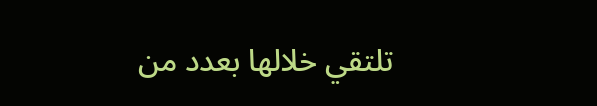تلتقي خلالها بعدد من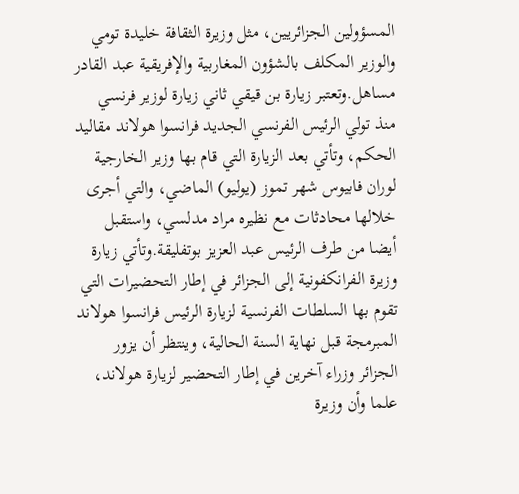المسؤولين الجزائريين، مثل وزيرة الثقافة خليدة تومي والوزير المكلف بالشؤون المغاربية والإفريقية عبد القادر مساهل.وتعتبر زيارة بن قيقي ثاني زيارة لوزير فرنسي منذ تولي الرئيس الفرنسي الجديد فرانسوا هولاند مقاليد الحكم، وتأتي بعد الزيارة التي قام بها وزير الخارجية لوران فابيوس شهر تموز (يوليو) الماضي، والتي أجرى خلالها محادثات مع نظيره مراد مدلسي، واستقبل أيضا من طرف الرئيس عبد العزيز بوتفليقة.وتأتي زيارة وزيرة الفرانكفونية إلى الجزائر في إطار التحضيرات التي تقوم بها السلطات الفرنسية لزيارة الرئيس فرانسوا هولاند المبرمجة قبل نهاية السنة الحالية، وينتظر أن يزور الجزائر وزراء آخرين في إطار التحضير لزيارة هولاند، علما وأن وزيرة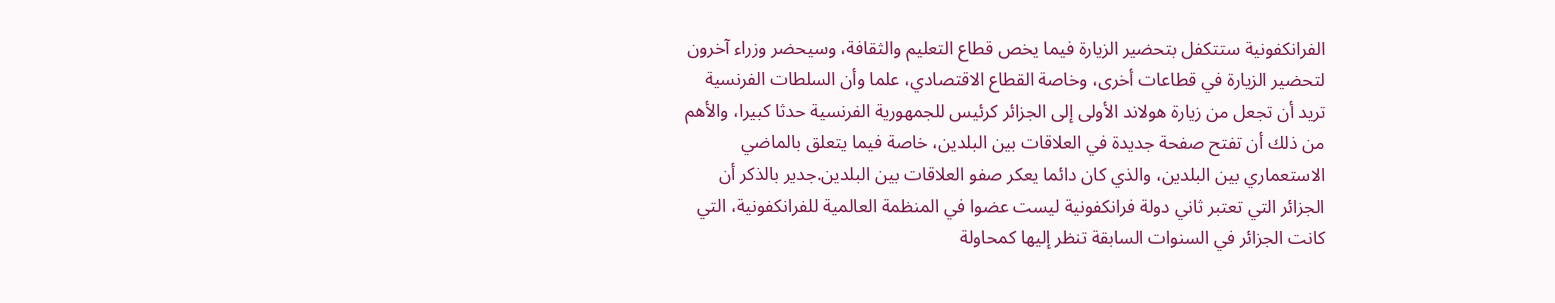الفرانكفونية ستتكفل بتحضير الزيارة فيما يخص قطاع التعليم والثقافة، وسيحضر وزراء آخرون لتحضير الزيارة في قطاعات أخرى، وخاصة القطاع الاقتصادي، علما وأن السلطات الفرنسية تريد أن تجعل من زيارة هولاند الأولى إلى الجزائر كرئيس للجمهورية الفرنسية حدثا كبيرا، والأهم من ذلك أن تفتح صفحة جديدة في العلاقات بين البلدين، خاصة فيما يتعلق بالماضي الاستعماري بين البلدين، والذي كان دائما يعكر صفو العلاقات بين البلدين.جدير بالذكر أن الجزائر التي تعتبر ثاني دولة فرانكفونية ليست عضوا في المنظمة العالمية للفرانكفونية، التي كانت الجزائر في السنوات السابقة تنظر إليها كمحاولة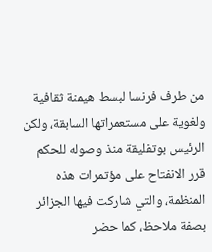من طرف فرنسا لبسط هيمنة ثقافية ولغوية على مستعمراتها السابقة، ولكن الرئيس بوتفليقة منذ وصوله للحكم قرر الانفتاح على مؤتمرات هذه المنظمة، والتي شاركت فيها الجزائر بصفة ملاحظ، كما حضر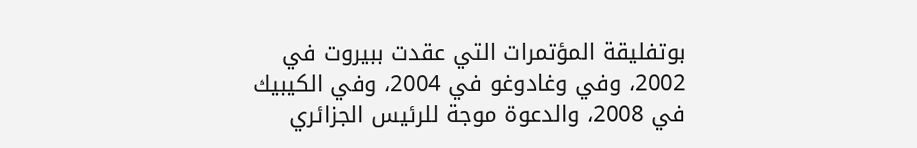بوتفليقة المؤتمرات التي عقدت ببيروت في 2002، وفي وغادوغو في 2004، وفي الكيبيك في 2008، والدعوة موجة للرئيس الجزائري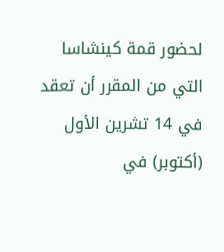لحضور قمة كينشاسا التي من المقرر أن تعقد في 14 تشرين الأول (أكتوبر) في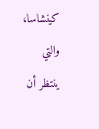كينشاسا، والتي ينتظر أن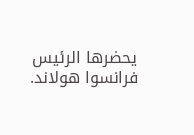يحضرها الرئيس فرانسوا هولاند.